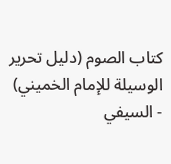كتاب الصوم (دليل تحرير الوسيلة للإمام الخميني) - السيفي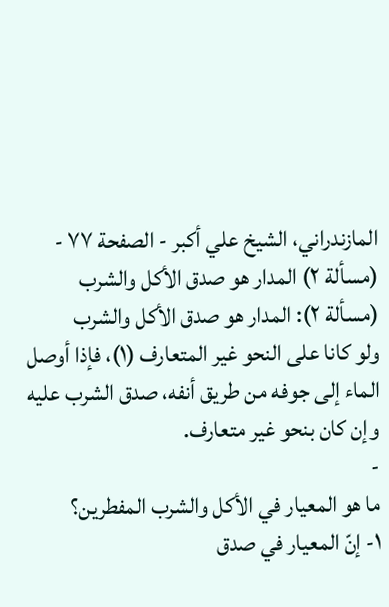المازندراني، الشيخ علي أكبر - الصفحة ٧٧ - (مسألة ٢) المدار هو صدق الأكل والشرب
(مسألة ٢): المدار هو صدق الأكل والشرب
ولو كانا على النحو غير المتعارف (١)، فإذا أوصل الماء إلى جوفه من طريق أنفه، صدق الشرب عليه وإن كان بنحو غير متعارف.
-
ما هو المعيار في الأكل والشرب المفطرين؟
١- إنّ المعيار في صدق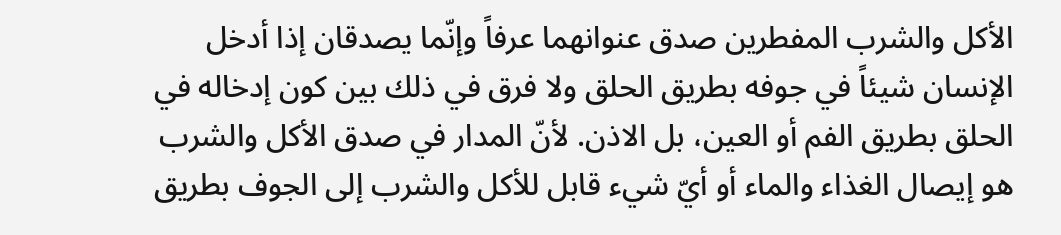الأكل والشرب المفطرين صدق عنوانهما عرفاً وإنّما يصدقان إذا أدخل الإنسان شيئاً في جوفه بطريق الحلق ولا فرق في ذلك بين كون إدخاله في الحلق بطريق الفم أو العين، بل الاذن. لأنّ المدار في صدق الأكل والشرب هو إيصال الغذاء والماء أو أيّ شيء قابل للأكل والشرب إلى الجوف بطريق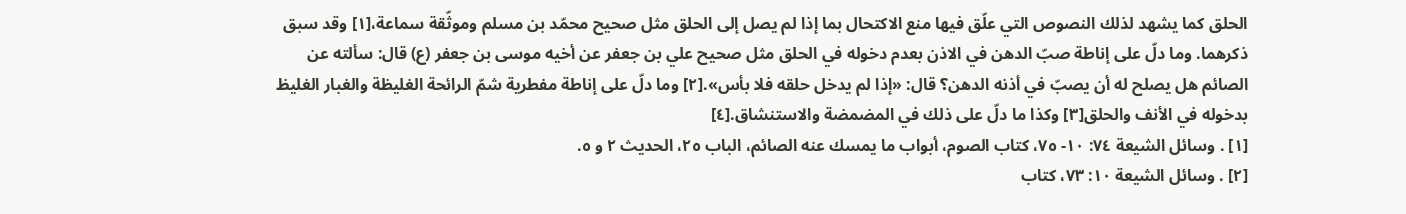الحلق كما يشهد لذلك النصوص التي علّق فيها منع الاكتحال بما إذا لم يصل إلى الحلق مثل صحيح محمّد بن مسلم وموثّقة سماعة،[١] وقد سبق ذكرهما. وما دلّ على إناطة صبّ الدهن في الاذن بعدم دخوله في الحلق مثل صحيح علي بن جعفر عن أخيه موسى بن جعفر (ع) قال: سألته عن الصائم هل يصلح له أن يصبّ في أذنه الدهن؟ قال: «إذا لم يدخل حلقه فلا بأس».[٢] وما دلّ على إناطة مفطرية شمّ الرائحة الغليظة والغبار الغليظ بدخوله في الأنف والحلق[٣] وكذا ما دلّ على ذلك في المضمضة والاستنشاق.[٤]
[١] . وسائل الشيعة ٧٤: ١٠- ٧٥، كتاب الصوم، أبواب ما يمسك عنه الصائم، الباب ٢٥، الحديث ٢ و ٥.
[٢] . وسائل الشيعة ١٠: ٧٣، كتاب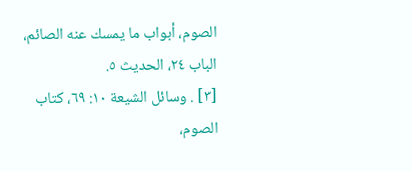الصوم، أبواب ما يمسك عنه الصائم، الباب ٢٤، الحديث ٥.
[٣] . وسائل الشيعة ١٠: ٦٩، كتاب الصوم،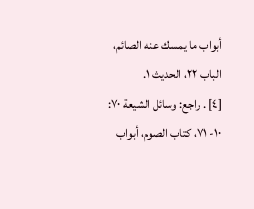أبواب ما يمسك عنه الصائم، الباب ٢٢، الحديث ١.
[٤] . راجع: وسائل الشيعة ٧٠: ١٠- ٧١، كتاب الصوم، أبواب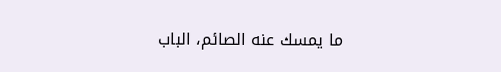ما يمسك عنه الصائم، الباب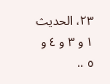٢٣، الحديث ١ و ٣ و ٤ و ٥ ..